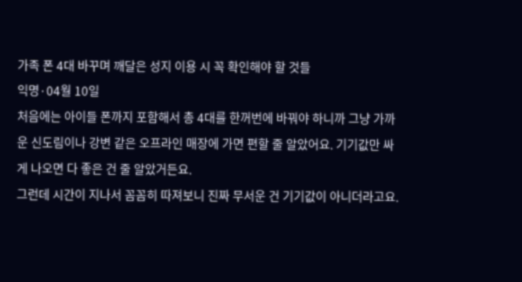가족 폰 4대 바꾸며 깨달은 성지 이용 시 꼭 확인해야 할 것들
익명·04월 10일
처음에는 아이들 폰까지 포함해서 총 4대를 한꺼번에 바꿔야 하니까 그냥 가까운 신도림이나 강변 같은 오프라인 매장에 가면 편할 줄 알았어요. 기기값만 싸게 나오면 다 좋은 건 줄 알았거든요.
그런데 시간이 지나서 꼼꼼히 따져보니 진짜 무서운 건 기기값이 아니더라고요.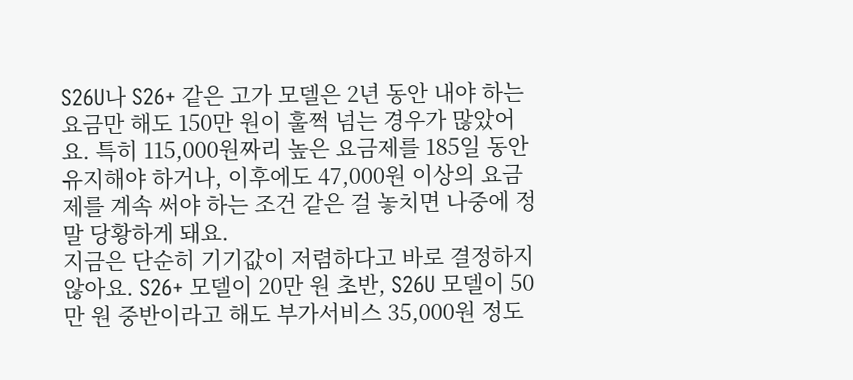S26U나 S26+ 같은 고가 모델은 2년 동안 내야 하는 요금만 해도 150만 원이 훌쩍 넘는 경우가 많았어요. 특히 115,000원짜리 높은 요금제를 185일 동안 유지해야 하거나, 이후에도 47,000원 이상의 요금제를 계속 써야 하는 조건 같은 걸 놓치면 나중에 정말 당황하게 돼요.
지금은 단순히 기기값이 저렴하다고 바로 결정하지 않아요. S26+ 모델이 20만 원 초반, S26U 모델이 50만 원 중반이라고 해도 부가서비스 35,000원 정도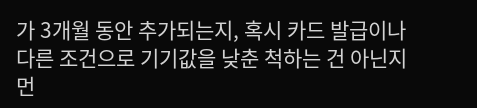가 3개월 동안 추가되는지, 혹시 카드 발급이나 다른 조건으로 기기값을 낮춘 척하는 건 아닌지 먼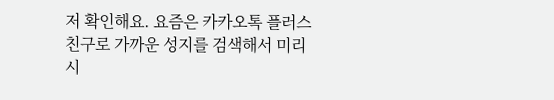저 확인해요. 요즘은 카카오톡 플러스 친구로 가까운 성지를 검색해서 미리 시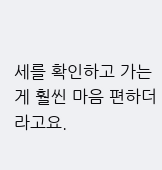세를 확인하고 가는 게 훨씬 마음 편하더라고요.